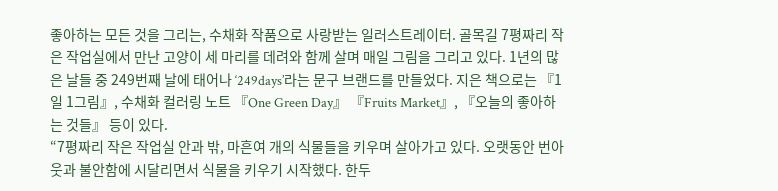좋아하는 모든 것을 그리는, 수채화 작품으로 사랑받는 일러스트레이터. 골목길 7평짜리 작은 작업실에서 만난 고양이 세 마리를 데려와 함께 살며 매일 그림을 그리고 있다. 1년의 많은 날들 중 249번째 날에 태어나 ‘249days’라는 문구 브랜드를 만들었다. 지은 책으로는 『1일 1그림』, 수채화 컬러링 노트 『One Green Day』 『Fruits Market』, 『오늘의 좋아하는 것들』 등이 있다.
“7평짜리 작은 작업실 안과 밖, 마흔여 개의 식물들을 키우며 살아가고 있다. 오랫동안 번아웃과 불안함에 시달리면서 식물을 키우기 시작했다. 한두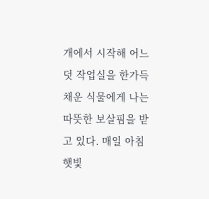개에서 시작해 어느 덧 작업실을 한가득 채운 식물에게 나는 따뜻한 보살핌을 받고 있다. 매일 아침 햇빛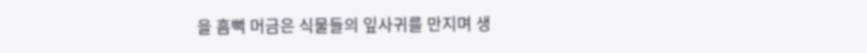을 흠뻑 머금은 식물들의 잎사귀를 만지며 생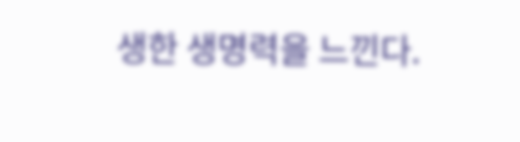생한 생명력을 느낀다.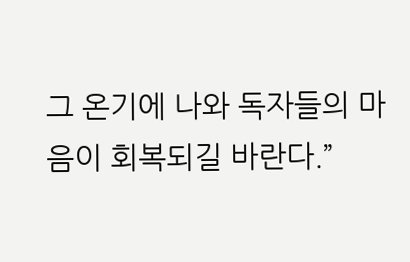그 온기에 나와 독자들의 마음이 회복되길 바란다.”